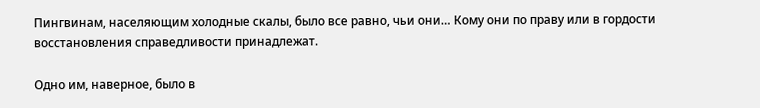Пингвинам, населяющим холодные скалы, было все равно, чьи они… Кому они по праву или в гордости восстановления справедливости принадлежат.

Одно им, наверное, было в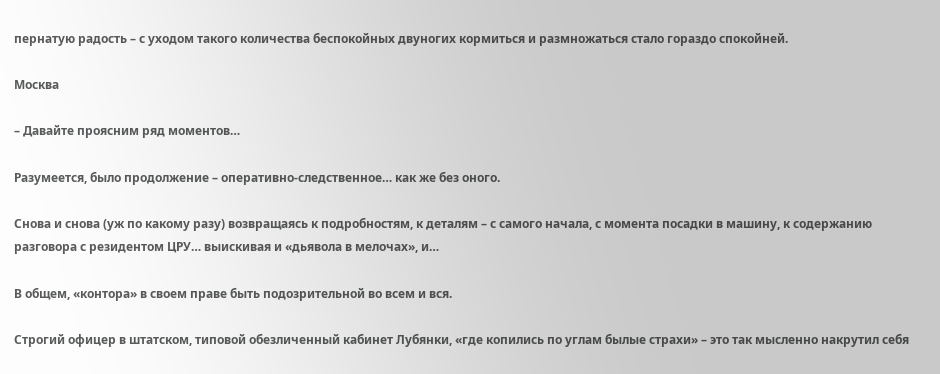пернатую радость – с уходом такого количества беспокойных двуногих кормиться и размножаться стало гораздо спокойней.

Москва

– Давайте проясним ряд моментов…

Разумеется, было продолжение – оперативно-следственное… как же без оного.

Снова и снова (уж по какому разу) возвращаясь к подробностям, к деталям – с самого начала, с момента посадки в машину, к содержанию разговора с резидентом ЦРУ… выискивая и «дьявола в мелочах», и…

В общем, «контора» в своем праве быть подозрительной во всем и вся.

Строгий офицер в штатском, типовой обезличенный кабинет Лубянки, «где копились по углам былые страхи» – это так мысленно накрутил себя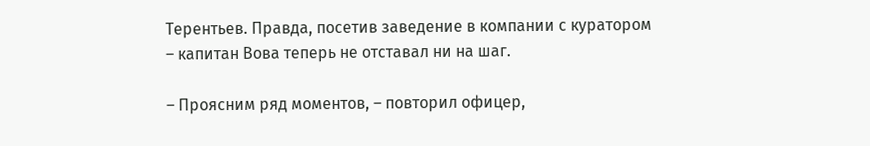Терентьев. Правда, посетив заведение в компании с куратором – капитан Вова теперь не отставал ни на шаг.

– Проясним ряд моментов, – повторил офицер,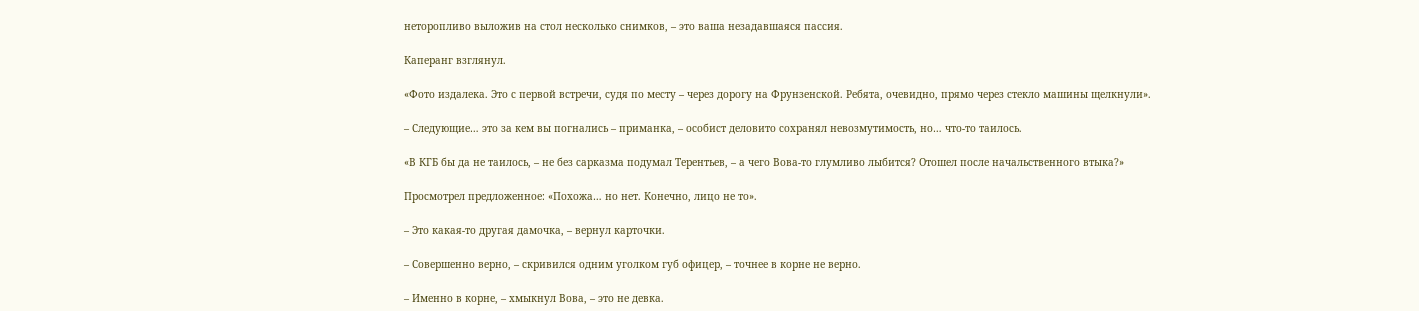неторопливо выложив на стол несколько снимков, – это ваша незадавшаяся пассия.

Каперанг взглянул.

«Фото издалека. Это с первой встречи, судя по месту – через дорогу на Фрунзенской. Ребята, очевидно, прямо через стекло машины щелкнули».

– Следующие… это за кем вы погнались – приманка, – особист деловито сохранял невозмутимость, но… что-то таилось.

«В КГБ бы да не таилось, – не без сарказма подумал Терентьев, – а чего Вова-то глумливо лыбится? Отошел после начальственного втыка?»

Просмотрел предложенное: «Похожа… но нет. Конечно, лицо не то».

– Это какая-то другая дамочка, – вернул карточки.

– Совершенно верно, – скривился одним уголком губ офицер, – точнее в корне не верно.

– Именно в корне, – хмыкнул Вова, – это не девка.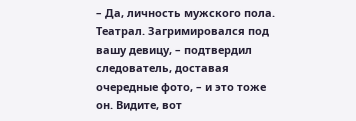– Да, личность мужского пола. Театрал. Загримировался под вашу девицу, – подтвердил следователь, доставая очередные фото, – и это тоже он. Видите, вот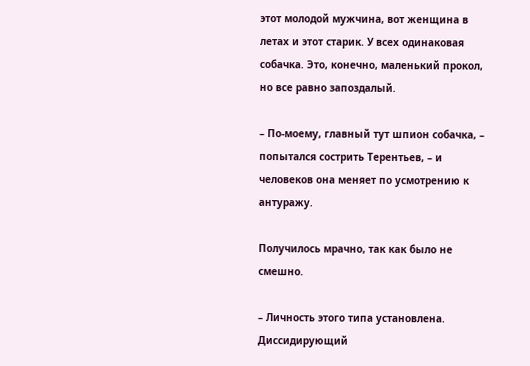этот молодой мужчина, вот женщина в летах и этот старик. У всех одинаковая собачка. Это, конечно, маленький прокол, но все равно запоздалый.

– По-моему, главный тут шпион собачка, – попытался сострить Терентьев, – и человеков она меняет по усмотрению к антуражу.

Получилось мрачно, так как было не смешно.

– Личность этого типа установлена. Диссидирующий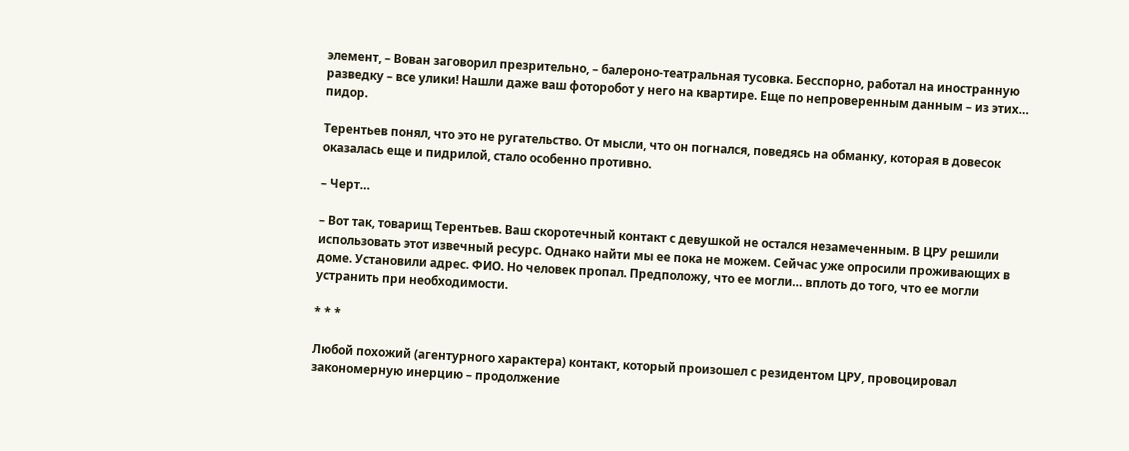элемент, – Вован заговорил презрительно, – балероно-театральная тусовка. Бесспорно, работал на иностранную разведку – все улики! Нашли даже ваш фоторобот у него на квартире. Еще по непроверенным данным – из этих… пидор.

Терентьев понял, что это не ругательство. От мысли, что он погнался, поведясь на обманку, которая в довесок оказалась еще и пидрилой, стало особенно противно.

– Черт…

– Вот так, товарищ Терентьев. Ваш скоротечный контакт с девушкой не остался незамеченным. В ЦРУ решили использовать этот извечный ресурс. Однако найти мы ее пока не можем. Сейчас уже опросили проживающих в доме. Установили адрес. ФИО. Но человек пропал. Предположу, что ее могли… вплоть до того, что ее могли устранить при необходимости.

* * *

Любой похожий (агентурного характера) контакт, который произошел с резидентом ЦРУ, провоцировал закономерную инерцию – продолжение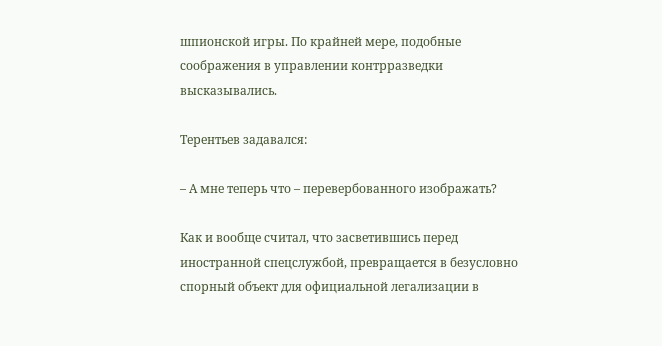шпионской игры. По крайней мере, подобные соображения в управлении контрразведки высказывались.

Терентьев задавался:

– А мне теперь что – перевербованного изображать?

Как и вообще считал, что засветившись перед иностранной спецслужбой, превращается в безусловно спорный объект для официальной легализации в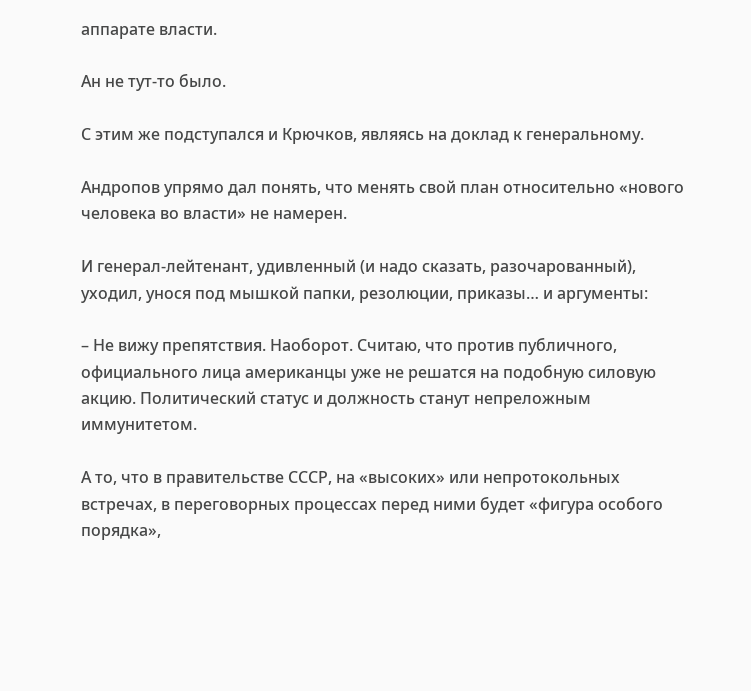аппарате власти.

Ан не тут-то было.

С этим же подступался и Крючков, являясь на доклад к генеральному.

Андропов упрямо дал понять, что менять свой план относительно «нового человека во власти» не намерен.

И генерал-лейтенант, удивленный (и надо сказать, разочарованный), уходил, унося под мышкой папки, резолюции, приказы… и аргументы:

– Не вижу препятствия. Наоборот. Считаю, что против публичного, официального лица американцы уже не решатся на подобную силовую акцию. Политический статус и должность станут непреложным иммунитетом.

А то, что в правительстве СССР, на «высоких» или непротокольных встречах, в переговорных процессах перед ними будет «фигура особого порядка»,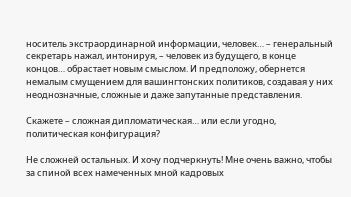носитель экстраординарной информации, человек… – генеральный секретарь нажал, интонируя, – человек из будущего, в конце концов… обрастает новым смыслом. И предположу, обернется немалым смущением для вашингтонских политиков, создавая у них неоднозначные, сложные и даже запутанные представления.

Скажете – сложная дипломатическая… или если угодно, политическая конфигурация?

Не сложней остальных. И хочу подчеркнуть! Мне очень важно, чтобы за спиной всех намеченных мной кадровых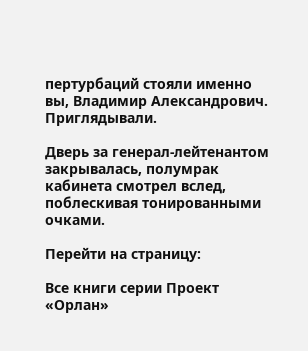пертурбаций стояли именно вы, Владимир Александрович. Приглядывали.

Дверь за генерал-лейтенантом закрывалась, полумрак кабинета смотрел вслед, поблескивая тонированными очками.

Перейти на страницу:

Все книги серии Проект «Орлан»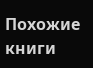Похожие книги